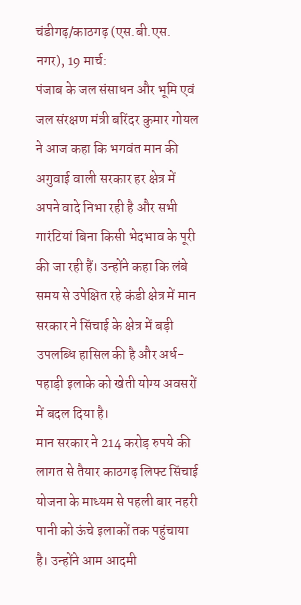चंडीगढ़/काठगढ़ (एस.बी.एस. नगर), 19 मार्च:
पंजाब के जल संसाधन और भूमि एवं जल संरक्षण मंत्री बरिंदर कुमार गोयल ने आज कहा कि भगवंत मान की अगुवाई वाली सरकार हर क्षेत्र में अपने वादे निभा रही है और सभी गारंटियां बिना किसी भेदभाव के पूरी की जा रही हैं। उन्होंने कहा कि लंबे समय से उपेक्षित रहे कंडी क्षेत्र में मान सरकार ने सिंचाई के क्षेत्र में बड़ी उपलब्धि हासिल की है और अर्ध-पहाड़ी इलाके को खेती योग्य अवसरों में बदल दिया है।
मान सरकार ने 214 करोड़ रुपये की लागत से तैयार काठगढ़ लिफ्ट सिंचाई योजना के माध्यम से पहली बार नहरी पानी को ऊंचे इलाकों तक पहुंचाया है। उन्होंने आम आदमी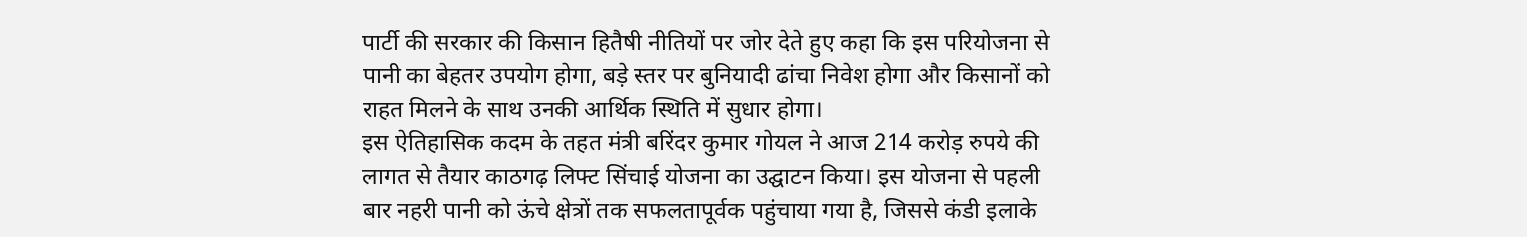पार्टी की सरकार की किसान हितैषी नीतियों पर जोर देते हुए कहा कि इस परियोजना से पानी का बेहतर उपयोग होगा, बड़े स्तर पर बुनियादी ढांचा निवेश होगा और किसानों को राहत मिलने के साथ उनकी आर्थिक स्थिति में सुधार होगा।
इस ऐतिहासिक कदम के तहत मंत्री बरिंदर कुमार गोयल ने आज 214 करोड़ रुपये की लागत से तैयार काठगढ़ लिफ्ट सिंचाई योजना का उद्घाटन किया। इस योजना से पहली बार नहरी पानी को ऊंचे क्षेत्रों तक सफलतापूर्वक पहुंचाया गया है, जिससे कंडी इलाके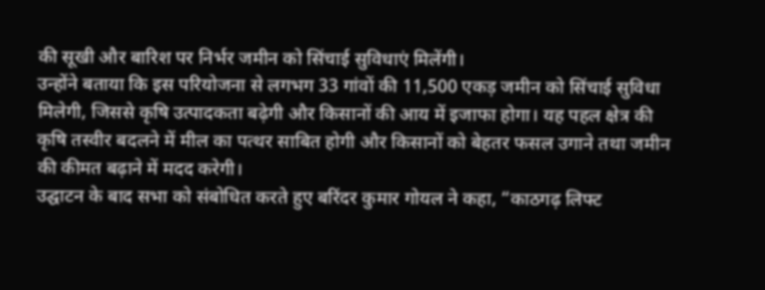की सूखी और बारिश पर निर्भर जमीन को सिंचाई सुविधाएं मिलेंगी।
उन्होंने बताया कि इस परियोजना से लगभग 33 गांवों की 11,500 एकड़ जमीन को सिंचाई सुविधा मिलेगी, जिससे कृषि उत्पादकता बढ़ेगी और किसानों की आय में इजाफा होगा। यह पहल क्षेत्र की कृषि तस्वीर बदलने में मील का पत्थर साबित होगी और किसानों को बेहतर फसल उगाने तथा जमीन की कीमत बढ़ाने में मदद करेगी।
उद्घाटन के बाद सभा को संबोधित करते हुए बरिंदर कुमार गोयल ने कहा, “काठगढ़ लिफ्ट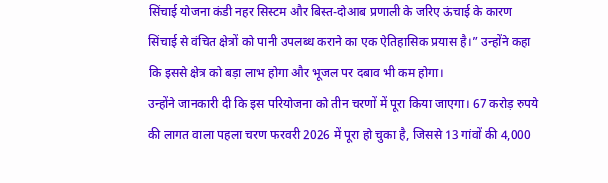सिंचाई योजना कंडी नहर सिस्टम और बिस्त-दोआब प्रणाली के जरिए ऊंचाई के कारण सिंचाई से वंचित क्षेत्रों को पानी उपलब्ध कराने का एक ऐतिहासिक प्रयास है।” उन्होंने कहा कि इससे क्षेत्र को बड़ा लाभ होगा और भूजल पर दबाव भी कम होगा।
उन्होंने जानकारी दी कि इस परियोजना को तीन चरणों में पूरा किया जाएगा। 67 करोड़ रुपये की लागत वाला पहला चरण फरवरी 2026 में पूरा हो चुका है, जिससे 13 गांवों की 4,000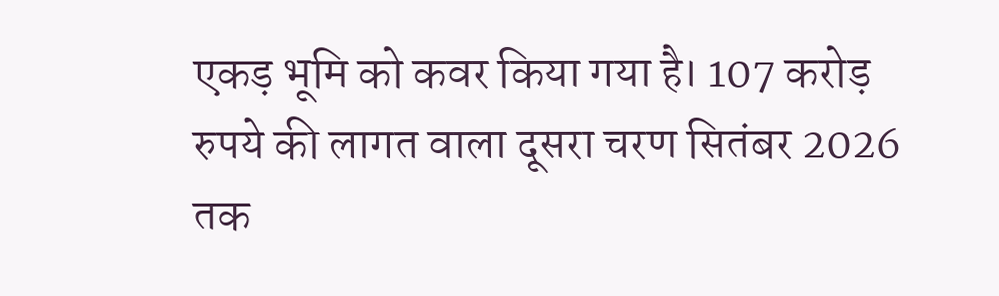एकड़ भूमि को कवर किया गया है। 107 करोड़ रुपये की लागत वाला दूसरा चरण सितंबर 2026 तक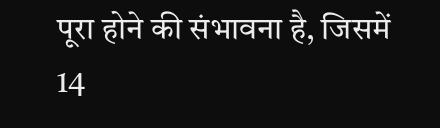पूरा होने की संभावना है, जिसमें 14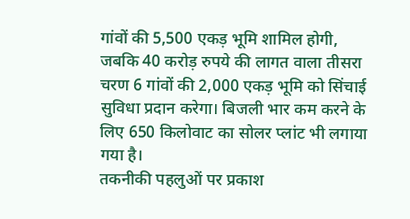गांवों की 5,500 एकड़ भूमि शामिल होगी, जबकि 40 करोड़ रुपये की लागत वाला तीसरा चरण 6 गांवों की 2,000 एकड़ भूमि को सिंचाई सुविधा प्रदान करेगा। बिजली भार कम करने के लिए 650 किलोवाट का सोलर प्लांट भी लगाया गया है।
तकनीकी पहलुओं पर प्रकाश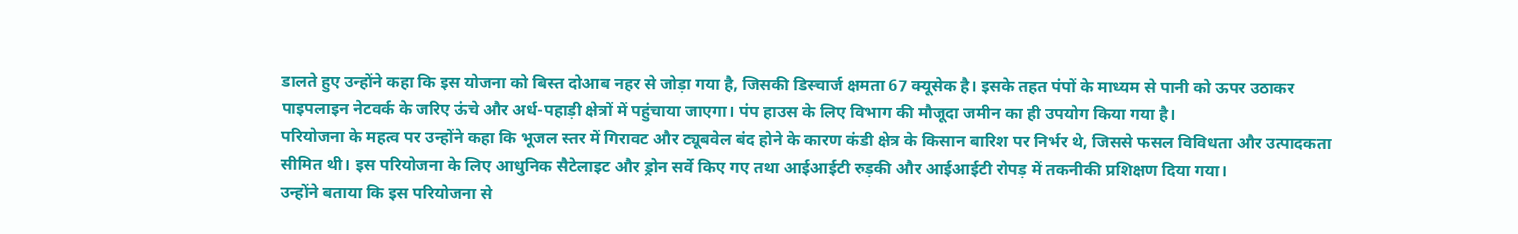डालते हुए उन्होंने कहा कि इस योजना को बिस्त दोआब नहर से जोड़ा गया है, जिसकी डिस्चार्ज क्षमता 67 क्यूसेक है। इसके तहत पंपों के माध्यम से पानी को ऊपर उठाकर पाइपलाइन नेटवर्क के जरिए ऊंचे और अर्ध-पहाड़ी क्षेत्रों में पहुंचाया जाएगा। पंप हाउस के लिए विभाग की मौजूदा जमीन का ही उपयोग किया गया है।
परियोजना के महत्व पर उन्होंने कहा कि भूजल स्तर में गिरावट और ट्यूबवेल बंद होने के कारण कंडी क्षेत्र के किसान बारिश पर निर्भर थे, जिससे फसल विविधता और उत्पादकता सीमित थी। इस परियोजना के लिए आधुनिक सैटेलाइट और ड्रोन सर्वे किए गए तथा आईआईटी रुड़की और आईआईटी रोपड़ में तकनीकी प्रशिक्षण दिया गया।
उन्होंने बताया कि इस परियोजना से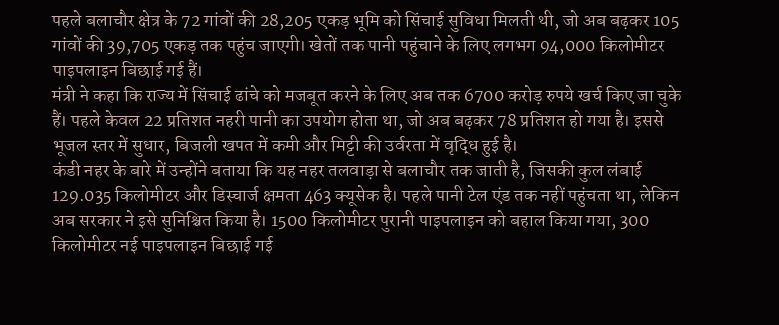पहले बलाचौर क्षेत्र के 72 गांवों की 28,205 एकड़ भूमि को सिंचाई सुविधा मिलती थी, जो अब बढ़कर 105 गांवों की 39,705 एकड़ तक पहुंच जाएगी। खेतों तक पानी पहुंचाने के लिए लगभग 94,000 किलोमीटर पाइपलाइन बिछाई गई हैं।
मंत्री ने कहा कि राज्य में सिंचाई ढांचे को मजबूत करने के लिए अब तक 6700 करोड़ रुपये खर्च किए जा चुके हैं। पहले केवल 22 प्रतिशत नहरी पानी का उपयोग होता था, जो अब बढ़कर 78 प्रतिशत हो गया है। इससे भूजल स्तर में सुधार, बिजली खपत में कमी और मिट्टी की उर्वरता में वृद्धि हुई है।
कंडी नहर के बारे में उन्होंने बताया कि यह नहर तलवाड़ा से बलाचौर तक जाती है, जिसकी कुल लंबाई 129.035 किलोमीटर और डिस्चार्ज क्षमता 463 क्यूसेक है। पहले पानी टेल एंड तक नहीं पहुंचता था, लेकिन अब सरकार ने इसे सुनिश्चित किया है। 1500 किलोमीटर पुरानी पाइपलाइन को बहाल किया गया, 300 किलोमीटर नई पाइपलाइन बिछाई गई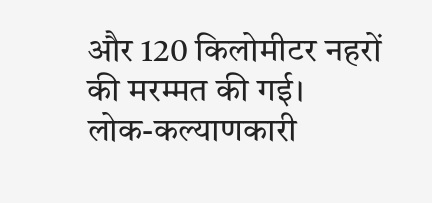और 120 किलोमीटर नहरों की मरम्मत की गई।
लोक-कल्याणकारी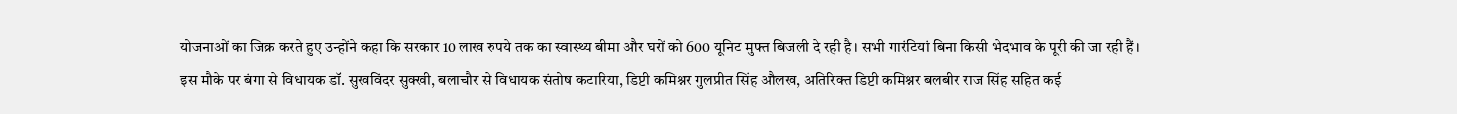योजनाओं का जिक्र करते हुए उन्होंने कहा कि सरकार 10 लाख रुपये तक का स्वास्थ्य बीमा और घरों को 600 यूनिट मुफ्त बिजली दे रही है। सभी गारंटियां बिना किसी भेदभाव के पूरी की जा रही हैं।
इस मौके पर बंगा से विधायक डॉ. सुखविंदर सुक्खी, बलाचौर से विधायक संतोष कटारिया, डिप्टी कमिश्नर गुलप्रीत सिंह औलख, अतिरिक्त डिप्टी कमिश्नर बलबीर राज सिंह सहित कई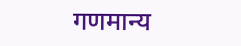गणमान्य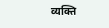व्यक्ति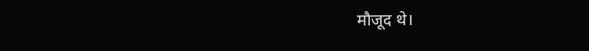मौजूद थे।